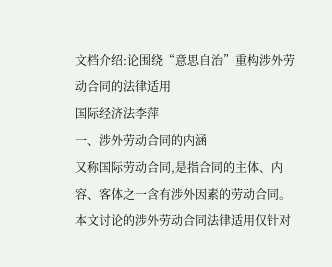文档介绍:论围绕“意思自治”重构涉外劳动合同的法律适用
国际经济法李萍
一、涉外劳动合同的内涵
又称国际劳动合同,是指合同的主体、内容、客体之一含有涉外因素的劳动合同。本文讨论的涉外劳动合同法律适用仅针对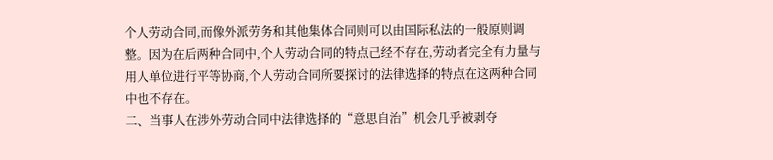个人劳动合同,而像外派劳务和其他集体合同则可以由国际私法的一般原则调整。因为在后两种合同中,个人劳动合同的特点己经不存在,劳动者完全有力量与用人单位进行平等协商,个人劳动合同所要探讨的法律选择的特点在这两种合同中也不存在。
二、当事人在涉外劳动合同中法律选择的“意思自治”机会几乎被剥夺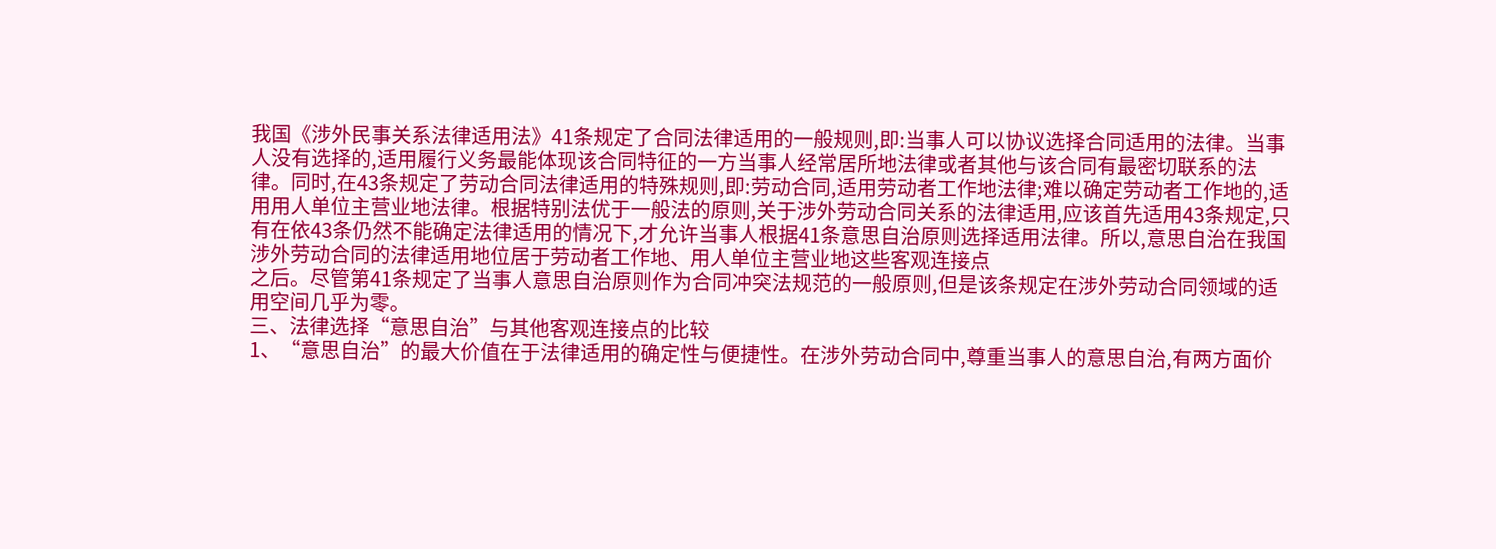我国《涉外民事关系法律适用法》41条规定了合同法律适用的一般规则,即:当事人可以协议选择合同适用的法律。当事人没有选择的,适用履行义务最能体现该合同特征的一方当事人经常居所地法律或者其他与该合同有最密切联系的法律。同时,在43条规定了劳动合同法律适用的特殊规则,即:劳动合同,适用劳动者工作地法律;难以确定劳动者工作地的,适用用人单位主营业地法律。根据特别法优于一般法的原则,关于涉外劳动合同关系的法律适用,应该首先适用43条规定,只有在依43条仍然不能确定法律适用的情况下,才允许当事人根据41条意思自治原则选择适用法律。所以,意思自治在我国涉外劳动合同的法律适用地位居于劳动者工作地、用人单位主营业地这些客观连接点
之后。尽管第41条规定了当事人意思自治原则作为合同冲突法规范的一般原则,但是该条规定在涉外劳动合同领域的适用空间几乎为零。
三、法律选择“意思自治”与其他客观连接点的比较
1、“意思自治”的最大价值在于法律适用的确定性与便捷性。在涉外劳动合同中,尊重当事人的意思自治,有两方面价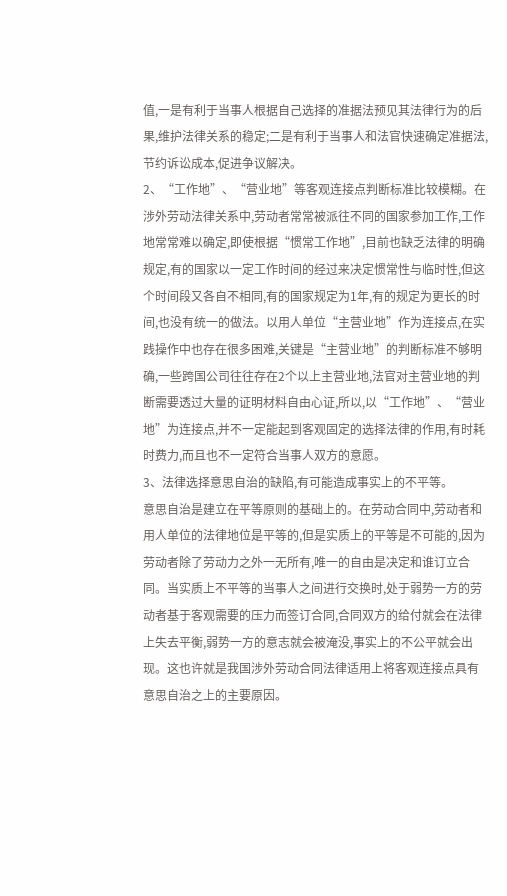值,一是有利于当事人根据自己选择的准据法预见其法律行为的后果,维护法律关系的稳定;二是有利于当事人和法官快速确定准据法,节约诉讼成本,促进争议解决。
2、“工作地”、“营业地”等客观连接点判断标准比较模糊。在涉外劳动法律关系中,劳动者常常被派往不同的国家参加工作,工作地常常难以确定,即使根据“惯常工作地”,目前也缺乏法律的明确规定,有的国家以一定工作时间的经过来决定惯常性与临时性,但这个时间段又各自不相同,有的国家规定为1年,有的规定为更长的时间,也没有统一的做法。以用人单位“主营业地”作为连接点,在实践操作中也存在很多困难,关键是“主营业地”的判断标准不够明确,一些跨国公司往往存在2个以上主营业地,法官对主营业地的判断需要透过大量的证明材料自由心证,所以,以“工作地”、“营业地”为连接点,并不一定能起到客观固定的选择法律的作用,有时耗时费力,而且也不一定符合当事人双方的意愿。
3、法律选择意思自治的缺陷,有可能造成事实上的不平等。
意思自治是建立在平等原则的基础上的。在劳动合同中,劳动者和用人单位的法律地位是平等的,但是实质上的平等是不可能的,因为劳动者除了劳动力之外一无所有,唯一的自由是决定和谁订立合同。当实质上不平等的当事人之间进行交换时,处于弱势一方的劳动者基于客观需要的压力而签订合同,合同双方的给付就会在法律上失去平衡,弱势一方的意志就会被淹没,事实上的不公平就会出现。这也许就是我国涉外劳动合同法律适用上将客观连接点具有意思自治之上的主要原因。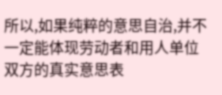所以,如果纯粹的意思自治,并不一定能体现劳动者和用人单位双方的真实意思表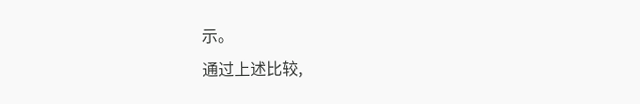示。
通过上述比较,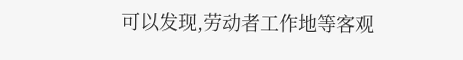可以发现,劳动者工作地等客观